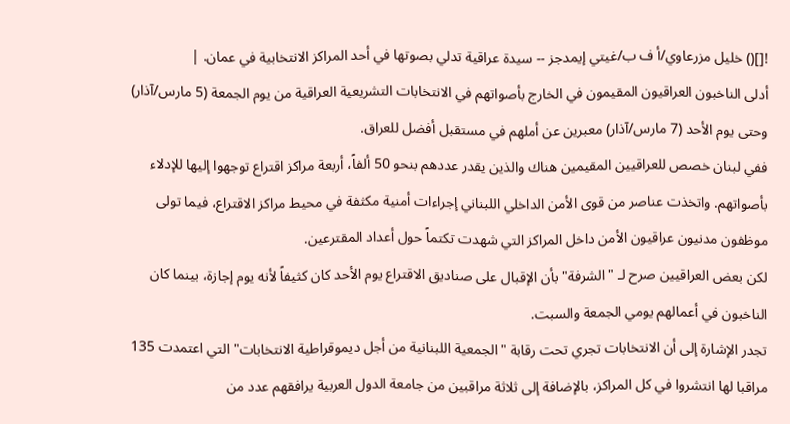![]() خليل مزرعاوي/أ ف ب/غيتي إيمدجز -- سيدة عراقية تدلي بصوتها في أحد المراكز الانتخابية في عمان. |
أدلى الناخبون العراقيون المقيمون في الخارج بأصواتهم في الانتخابات التشريعية العراقية من يوم الجمعة (5 مارس/آذار) وحتى يوم الأحد (7 مارس/آذار) معبرين عن أملهم في مستقبل أفضل للعراق.
ففي لبنان خصص للعراقيين المقيمين هناك والذين يقدر عددهم بنحو 50 ألفاً، أربعة مراكز اقتراع توجهوا إليها للإدلاء بأصواتهم. واتخذت عناصر من قوى الأمن الداخلي اللبناني إجراءات أمنية مكثفة في محيط مراكز الاقتراع، فيما تولى موظفون مدنيون عراقيون الأمن داخل المراكز التي شهدت تكتماً حول أعداد المقترعين.
لكن بعض العراقيين صرح لـ "الشرفة" بأن الإقبال على صناديق الاقتراع يوم الأحد كان كثيفاً لأنه يوم إجازة، بينما كان الناخبون في أعمالهم يومي الجمعة والسبت.
تجدر الإشارة إلى أن الانتخابات تجري تحت رقابة "الجمعية اللبنانية من أجل ديموقراطية الانتخابات" التي اعتمدت 135 مراقبا لها انتشروا في كل المراكز، بالإضافة إلى ثلاثة مراقبين من جامعة الدول العربية يرافقهم عدد من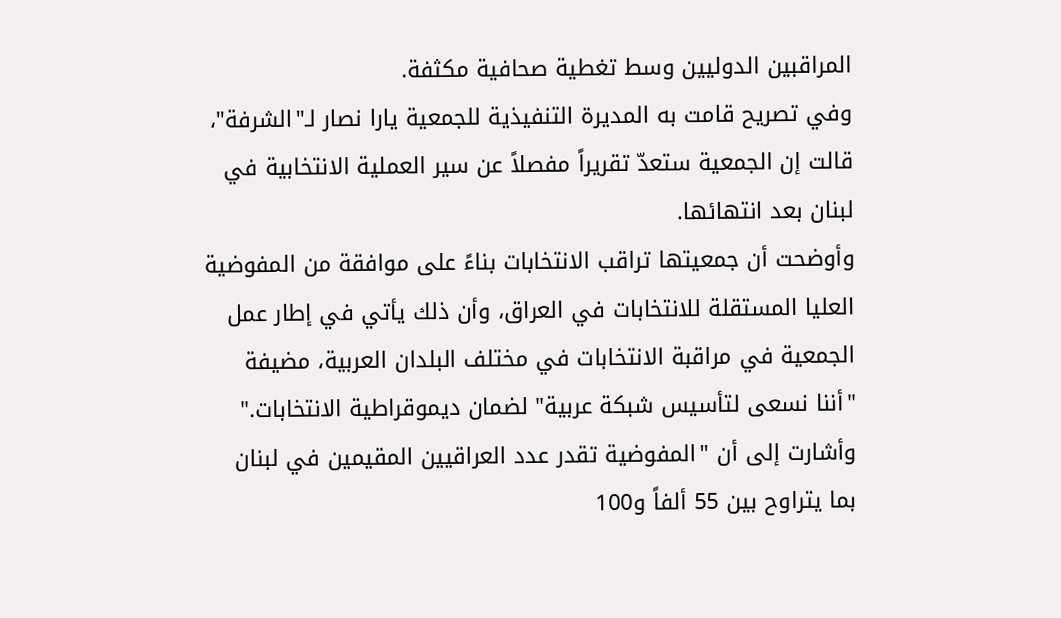المراقبين الدوليين وسط تغطية صحافية مكثفة.
وفي تصريح قامت به المديرة التنفيذية للجمعية يارا نصار لـ"الشرفة"، قالت إن الجمعية ستعدّ تقريراً مفصلاً عن سير العملية الانتخابية في لبنان بعد انتهائها.
وأوضحت أن جمعيتها تراقب الانتخابات بناءً على موافقة من المفوضية العليا المستقلة للانتخابات في العراق، وأن ذلك يأتي في إطار عمل الجمعية في مراقبة الانتخابات في مختلف البلدان العربية، مضيفة "أننا نسعى لتأسيس شبكة عربية" لضمان ديموقراطية الانتخابات." وأشارت إلى أن "المفوضية تقدر عدد العراقيين المقيمين في لبنان بما يتراوح بين 55 ألفاً و100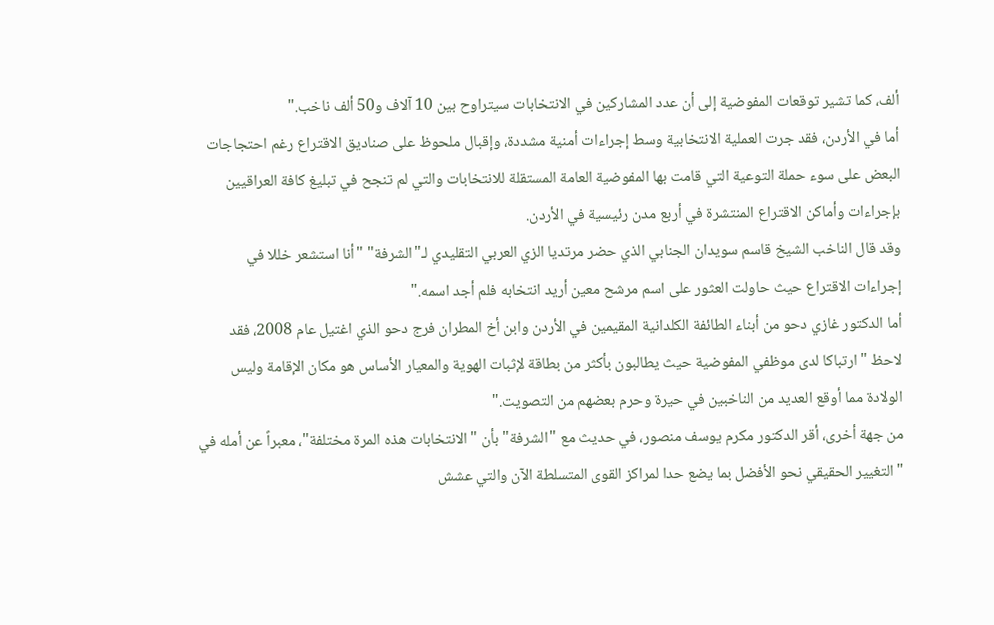ألف، كما تشير توقعات المفوضية إلى أن عدد المشاركين في الانتخابات سيتراوح بين 10 آلاف و50 ألف ناخب."
أما في الأردن، فقد جرت العملية الانتخابية وسط إجراءات أمنية مشددة، وإقبال ملحوظ على صناديق الاقتراع رغم احتجاجات البعض على سوء حملة التوعية التي قامت بها المفوضية العامة المستقلة للانتخابات والتي لم تنجح في تبليغ كافة العراقيين بإجراءات وأماكن الاقتراع المنتشرة في أربع مدن رئيسية في الأردن.
وقد قال الناخب الشيخ قاسم سويدان الجنابي الذي حضر مرتديا الزي العربي التقليدي لـ"الشرفة" "أنا استشعر خللا في إجراءات الاقتراع حيث حاولت العثور على اسم مرشح معين أريد انتخابه فلم أجد اسمه."
أما الدكتور غازي دحو من أبناء الطائفة الكلدانية المقيمين في الأردن وابن أخ المطران فرج دحو الذي اغتيل عام 2008، فقد لاحظ "ارتباكا لدى موظفي المفوضية حيث يطالبون بأكثر من بطاقة لإثبات الهوية والمعيار الأساس هو مكان الإقامة وليس الولادة مما أوقع العديد من الناخبين في حيرة وحرم بعضهم من التصويت."
من جهة أخرى، أقر الدكتور مكرم يوسف منصور، في حديث مع "الشرفة" بأن "الانتخابات هذه المرة مختلفة"، معبراً عن أمله في "التغيير الحقيقي نحو الأفضل بما يضع حدا لمراكز القوى المتسلطة الآن والتي عشش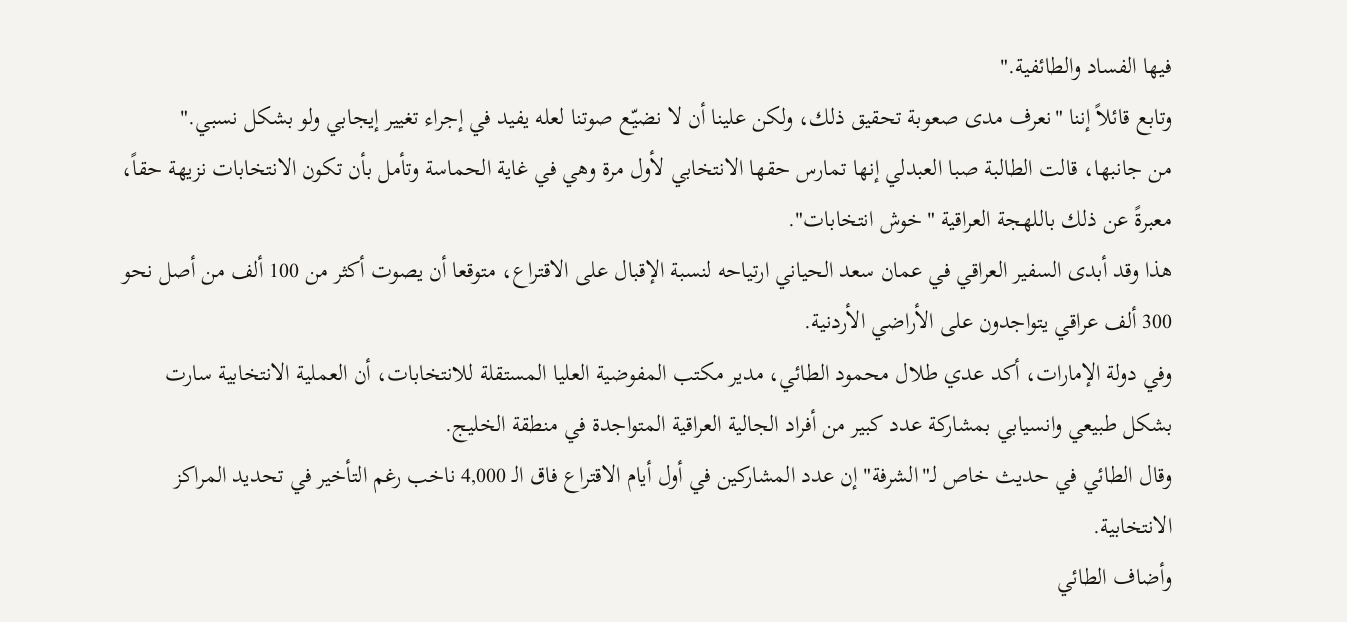فيها الفساد والطائفية."
وتابع قائلاً إننا "نعرف مدى صعوبة تحقيق ذلك، ولكن علينا أن لا نضيّع صوتنا لعله يفيد في إجراء تغيير إيجابي ولو بشكل نسبي."
من جانبها، قالت الطالبة صبا العبدلي إنها تمارس حقها الانتخابي لأول مرة وهي في غاية الحماسة وتأمل بأن تكون الانتخابات نزيهة حقاً، معبرةً عن ذلك باللهجة العراقية "خوش انتخابات".
هذا وقد أبدى السفير العراقي في عمان سعد الحياني ارتياحه لنسبة الإقبال على الاقتراع، متوقعا أن يصوت أكثر من 100 ألف من أصل نحو 300 ألف عراقي يتواجدون على الأراضي الأردنية.
وفي دولة الإمارات، أكد عدي طلال محمود الطائي، مدير مكتب المفوضية العليا المستقلة للانتخابات، أن العملية الانتخابية سارت بشكل طبيعي وانسيابي بمشاركة عدد كبير من أفراد الجالية العراقية المتواجدة في منطقة الخليج.
وقال الطائي في حديث خاص لـ"الشرفة" إن عدد المشاركين في أول أيام الاقتراع فاق الـ 4,000 ناخب رغم التأخير في تحديد المراكز الانتخابية.
وأضاف الطائي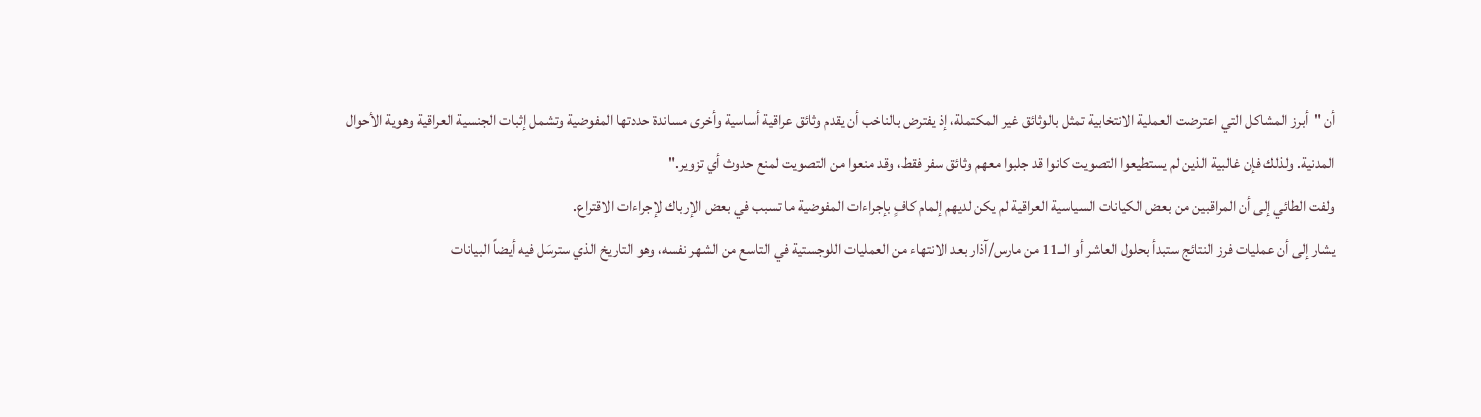أن "أبرز المشاكل التي اعترضت العملية الانتخابية تمثل بالوثائق غير المكتملة، إذ يفترض بالناخب أن يقدم وثائق عراقية أساسية وأخرى مساندة حددتها المفوضية وتشمل إثبات الجنسية العراقية وهوية الأحوال المدنية. ولذلك فإن غالبية الذين لم يستطيعوا التصويت كانوا قد جلبوا معهم وثائق سفر فقط، وقد منعوا من التصويت لمنع حدوث أي تزوير."
ولفت الطائي إلى أن المراقبين من بعض الكيانات السياسية العراقية لم يكن لديهم إلمام كافٍ بإجراءات المفوضية ما تسبب في بعض الإرباك لإجراءات الاقتراع.
يشار إلى أن عمليات فرز النتائج ستبدأ بحلول العاشر أو الــ11 من مارس/آذار بعد الانتهاء من العمليات اللوجستية في التاسع من الشهر نفسه، وهو التاريخ الذي سترسَل فيه أيضاً البيانات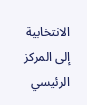الانتخابية إلى المركز الرئيسي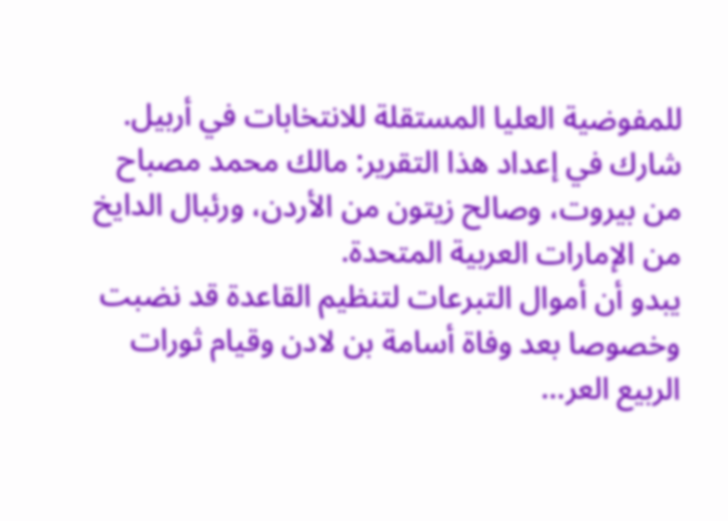للمفوضية العليا المستقلة للانتخابات في أربيل.
شارك في إعداد هذا التقرير: مالك محمد مصباح من بيروت، وصالح زيتون من الأردن، ورئبال الدايخ من الإمارات العربية المتحدة.
يبدو أن أموال التبرعات لتنظيم القاعدة قد نضبت وخصوصا بعد وفاة أسامة بن لادن وقيام ثورات الربيع العر...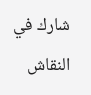شارك في النقاش